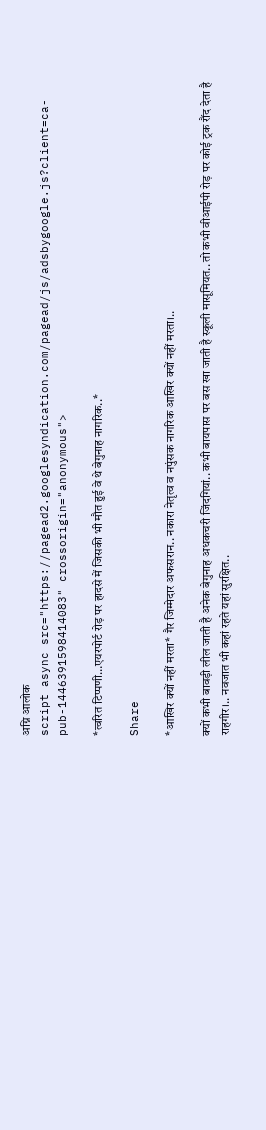अग्नि आलोक
script async src="https://pagead2.googlesyndication.com/pagead/js/adsbygoogle.js?client=ca-pub-1446391598414083" crossorigin="anonymous">

*त्वरित टिप्पणी…एयरपोर्ट रोड़ पर हादसे में जिसकी भी मौत हुई वे थे बेगुनाह नागरिक..*

Share

*आखिर क्यों नहीं मरता* गैर जिम्मेदार अफसरान.. नकारा नेतृत्व व नपुंसक नागरिक आखिर क्यों नहीं मरता।..

क्यों कभी बावड़ी लील जाती है अनेक बेगुनाह अधकचरी जिंदगियां.. कभी बायपास पर बस खा जाती है स्कूली मासूमियत.. तो कभी वीआईपी रोड़ पर कोई ट्रक रौंद देता है राहगीर।.. नवजात भी कहां रहते यहां सुरक्षित..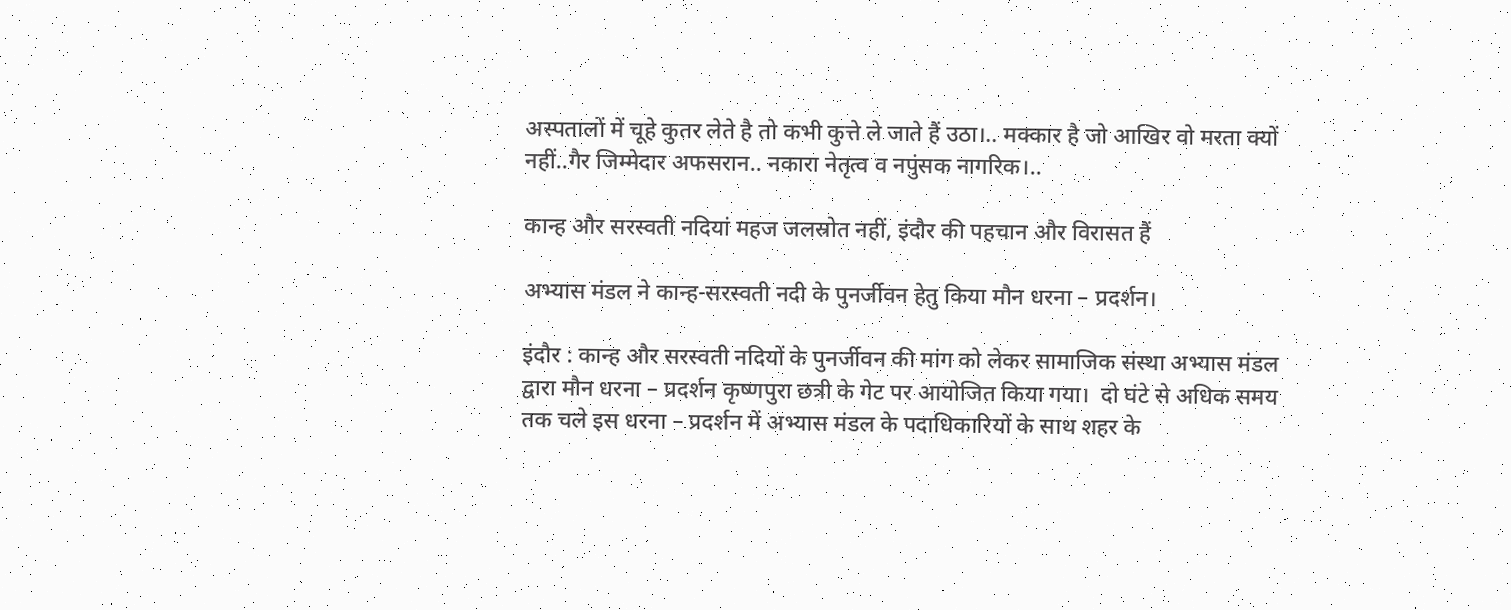अस्पतालों में चूहे कुतर लेते है तो कभी कुत्ते ले जाते हैं उठा।.. मक्कार है जो आखिर वो मरता क्यों नहीं..गैर जिम्मेदार अफसरान.. नकारा नेतृत्व व नपुंसक नागरिक।..

कान्ह और सरस्वती नदियां महज जलस्रोत नहीं, इंदौर की पहचान और विरासत हैं

अभ्यास मंडल ने कान्ह-सरस्वती नदी के पुनर्जीवन हेतु किया मौन धरना – प्रदर्शन।

इंदौर : कान्ह और सरस्वती नदियों के पुनर्जीवन की मांग को लेकर सामाजिक संस्था अभ्यास मंडल द्वारा मौन धरना – प्रदर्शन कृष्णपुरा छत्री के गेट पर आयोजित किया गया।  दो घंटे से अधिक समय तक चले इस धरना – प्रदर्शन में अभ्यास मंडल के पदाधिकारियों के साथ शहर के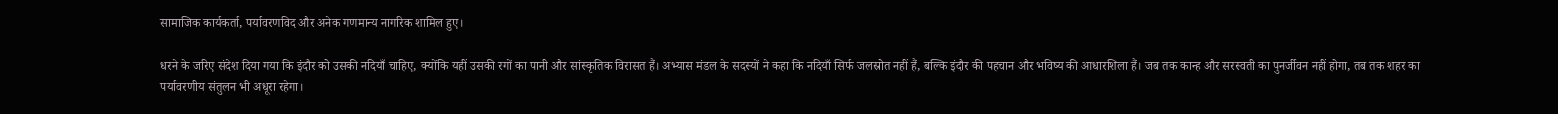सामाजिक कार्यकर्ता, पर्यावरणविद और अनेक गणमान्य नागरिक शामिल हुए।

धरने के जरिए संदेश दिया गया कि इंदौर को उसकी नदियाँ चाहिए, क्योंकि यहीं उसकी रगों का पानी और सांस्कृतिक विरासत हैं। अभ्यास मंडल के सदस्यों ने कहा कि नदियाँ सिर्फ जलस्रोत नहीं हैं, बल्कि इंदौर की पहचान और भविष्य की आधारशिला हैं। जब तक कान्ह और सरस्वती का पुनर्जीवन नहीं होगा, तब तक शहर का पर्यावरणीय संतुलन भी अधूरा रहेगा।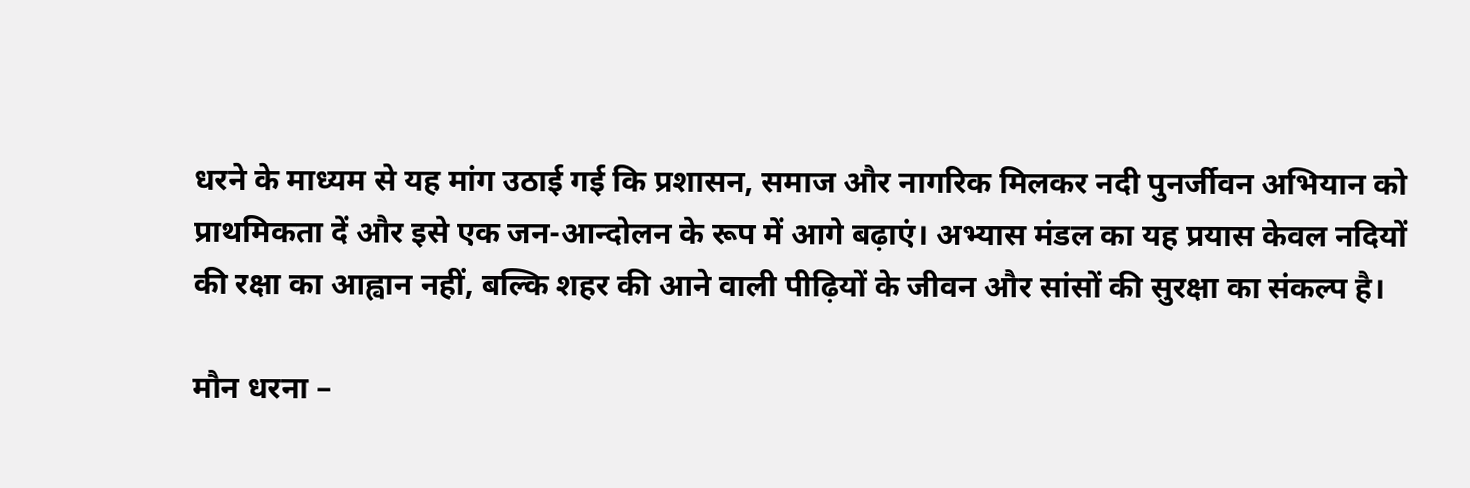धरने के माध्यम से यह मांग उठाई गई कि प्रशासन, समाज और नागरिक मिलकर नदी पुनर्जीवन अभियान को प्राथमिकता दें और इसे एक जन-आन्दोलन के रूप में आगे बढ़ाएं। अभ्यास मंडल का यह प्रयास केवल नदियों की रक्षा का आह्वान नहीं, बल्कि शहर की आने वाली पीढ़ियों के जीवन और सांसों की सुरक्षा का संकल्प है।

मौन धरना –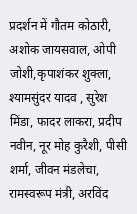प्रदर्शन में गौतम कोठारी, अशोक जायसवाल, ओपी जोशी,कृपाशंकर शुक्ला, श्यामसुंदर यादव , सुरेश मिंडा, फादर लाकरा, प्रदीप नवीन, नूर मोह कुरैशी, पीसी शर्मा, जीवन मंडलेचा, रामस्वरूप मंत्री, अरविंद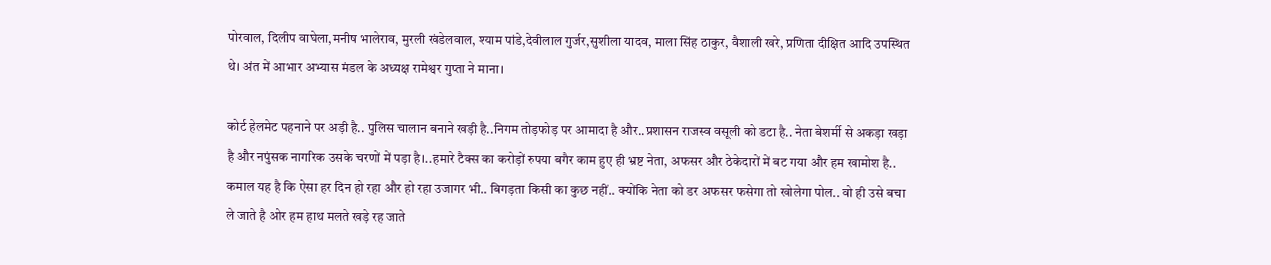पोरवाल, दिलीप वाघेला,मनीष भालेराव, मुरली खंडेलवाल, श्याम पांडे,देवीलाल गुर्जर,सुशीला यादव, माला सिंह ठाकुर, वैशाली खरे, प्रणिता दीक्षित आदि उपस्थित थे। अंत में आभार अभ्यास मंडल के अध्यक्ष रामेश्वर गुप्ता ने माना।

कोर्ट हेलमेट पहनाने पर अड़ी है.. पुलिस चालान बनाने खड़ी है..निगम तोड़फोड़ पर आमादा है और..प्रशासन राजस्व वसूली को डटा है.. नेता बेशर्मी से अकड़ा खड़ा है और नपुंसक नागरिक उसके चरणों में पड़ा है।..हमारे टैक्स का करोड़ों रुपया बगैर काम हुए ही भ्रष्ट नेता, अफसर और ठेकेदारों में बट गया और हम खामोश है.. कमाल यह है कि ऐसा हर दिन हो रहा और हो रहा उजागर भी.. बिगड़ता किसी का कुछ नहीं.. क्योंकि नेता को डर अफसर फसेगा तो खोलेगा पोल.. वो ही उसे बचा ले जाते है ओर हम हाथ मलते खड़े रह जाते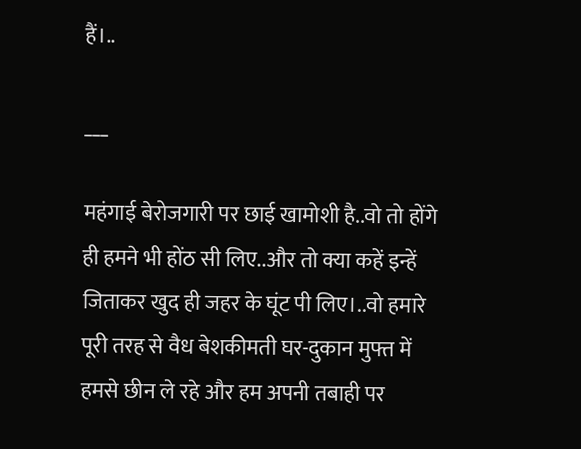हैं।..

___

महंगाई बेरोजगारी पर छाई खामोशी है..वो तो होंगे ही हमने भी होंठ सी लिए..और तो क्या कहें इन्हें जिताकर खुद ही जहर के घूंट पी लिए।..वो हमारे पूरी तरह से वैध बेशकीमती घर-दुकान मुफ्त में हमसे छीन ले रहे और हम अपनी तबाही पर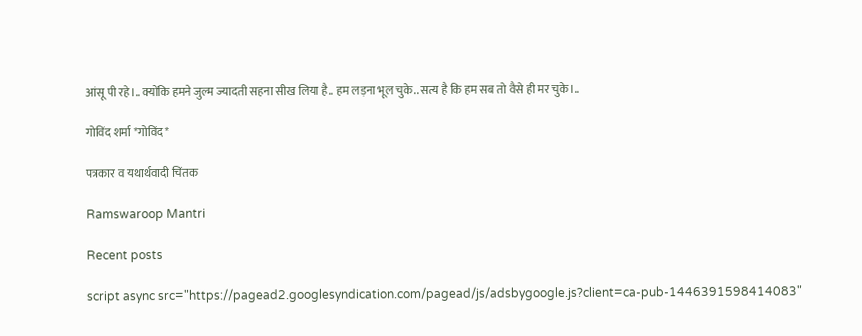आंसू पी रहे।.. क्योंकि हमने जुल्म ज्यादती सहना सीख लिया है.. हम लड़ना भूल चुके.. सत्य है कि हम सब तो वैसे ही मर चुके।..

गोविंद शर्मा *गोविंद*

पत्रकार व यथार्थवादी चिंतक

Ramswaroop Mantri

Recent posts

script async src="https://pagead2.googlesyndication.com/pagead/js/adsbygoogle.js?client=ca-pub-1446391598414083"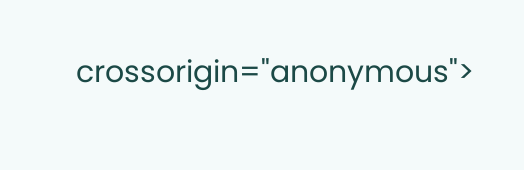crossorigin="anonymous">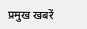प्रमुख खबरें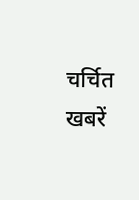चर्चित खबरें